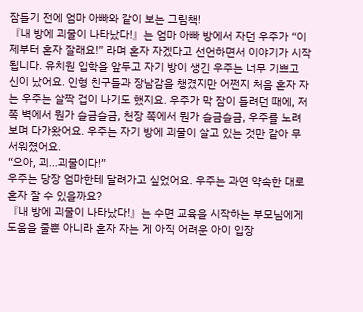잠들기 전에 엄마 아빠와 같이 보는 그림책!
『내 방에 괴물이 나타났다!』는 엄마 아빠 방에서 자던 우주가 “이제부터 혼자 잘래요!” 라며 혼자 자겠다고 선언하면서 이야기가 시작됩니다. 유치원 입학을 앞두고 자기 방이 생긴 우주는 너무 기쁘고 신이 났어요. 인형 친구들과 장남감을 챙겼지만 어쩐지 처음 혼자 자는 우주는 살짝 겁이 나기도 했지요. 우주가 막 잠이 들려던 때에, 저쪽 벽에서 뭔가 슬금슬금, 천장 쪽에서 뭔가 슬금슬금, 우주를 노려보며 다가왔어요. 우주는 자기 방에 괴물이 살고 있는 것만 같아 무서워졌어요.
“으아, 괴…괴물이다!”
우주는 당장 엄마한테 달려가고 싶었어요. 우주는 과연 약속한 대로 혼자 잘 수 있을까요?
『내 방에 괴물이 나타났다!』는 수면 교육을 시작하는 부모님에게 도움을 줄뿐 아니라 혼자 자는 게 아직 어려운 아이 입장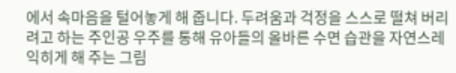에서 속마음을 털어놓게 해 줍니다. 두려움과 걱정을 스스로 떨쳐 버리려고 하는 주인공 우주를 통해 유아들의 올바른 수면 습관을 자연스레 익히게 해 주는 그림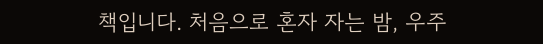책입니다. 처음으로 혼자 자는 밤, 우주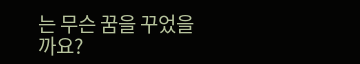는 무슨 꿈을 꾸었을까요?